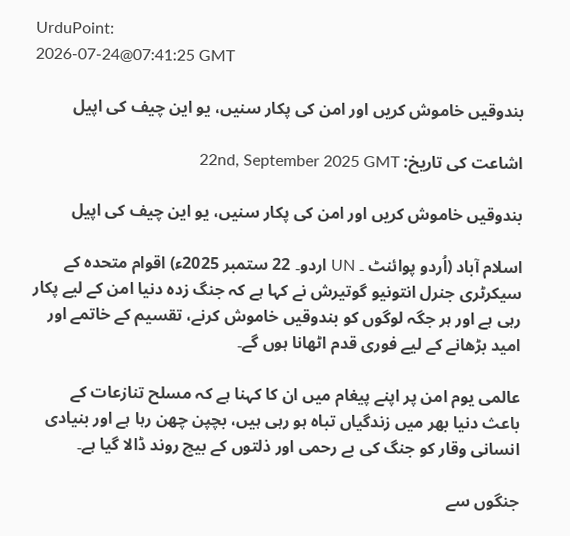UrduPoint:
2026-07-24@07:41:25 GMT

بندوقیں خاموش کریں اور امن کی پکار سنیں، یو این چیف کی اپیل

اشاعت کی تاریخ: 22nd, September 2025 GMT

بندوقیں خاموش کریں اور امن کی پکار سنیں، یو این چیف کی اپیل

اسلام آباد (اُردو پوائنٹ ۔ UN اردو۔ 22 ستمبر 2025ء) اقوام متحدہ کے سیکرٹری جنرل انتونیو گوتیرش نے کہا ہے کہ جنگ زدہ دنیا امن کے لیے پکار رہی ہے اور ہر جگہ لوگوں کو بندوقیں خاموش کرنے، تقسیم کے خاتمے اور امید بڑھانے کے لیے فوری قدم اٹھانا ہوں گے۔

عالمی یوم امن پر اپنے پیغام میں ان کا کہنا ہے کہ مسلح تنازعات کے باعث دنیا بھر میں زندگیاں تباہ ہو رہی ہیں، بچپن چھن رہا ہے اور بنیادی انسانی وقار کو جنگ کی بے رحمی اور ذلتوں کے بیچ روند ڈالا گیا ہے۔

جنگوں سے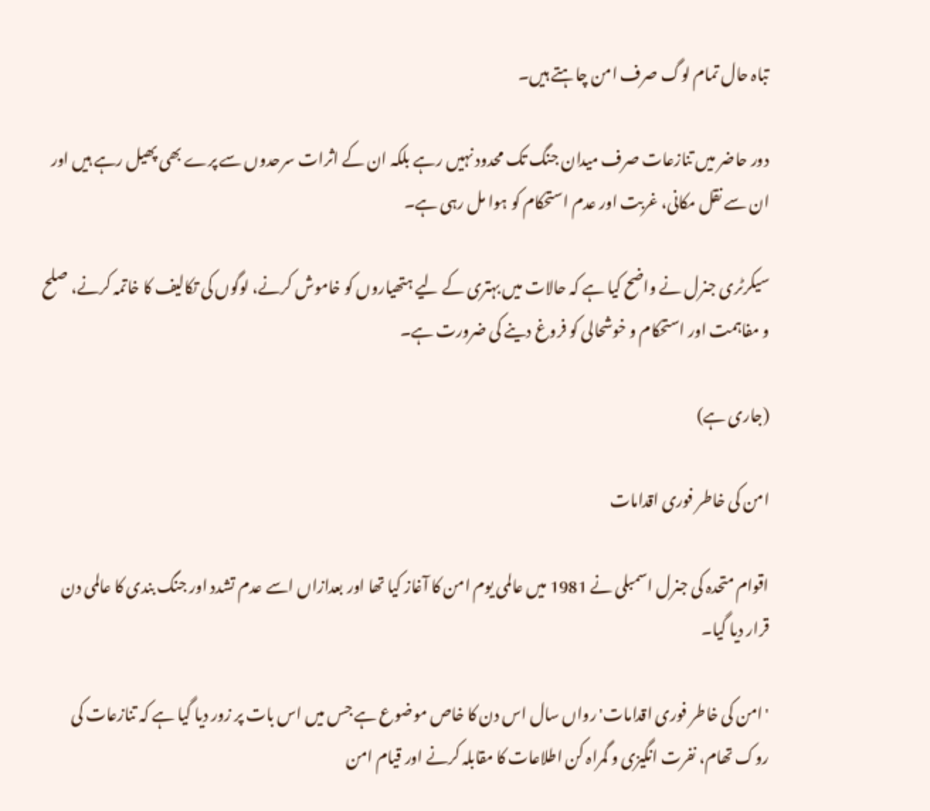تباہ حال تمام لوگ صرف امن چاہتے ہیں۔

دور حاضر میں تنازعات صرف میدان جنگ تک محدود نہیں رہے بلکہ ان کے اثرات سرحدوں سے پرے بھی پھیل رہے ہیں اور ان سے نقل مکانی، غربت اور عدم استحکام کو ہوا مل رہی ہے۔

سیکرٹری جنرل نے واضح کیا ہے کہ حالات میں بہتری کے لیے ہتھیاروں کو خاموش کرنے، لوگوں کی تکالیف کا خاتمہ کرنے، صلح و مفاہمت اور استحکام و خوشحالی کو فروغ دینے کی ضرورت ہے۔

(جاری ہے)

امن کی خاطر فوری اقدامات

اقوام متحدہ کی جنرل اسمبلی نے 1981 میں عالمی یوم امن کا آغاز کیا تھا اور بعدازاں اسے عدم تشدد اور جنگ بندی کا عالمی دن قرار دیا گیا۔

'امن کی خاطر فوری اقدامات' رواں سال اس دن کا خاص موضوع ہے جس میں اس بات پر زور دیا گیا ہے کہ تنازعات کی روک تھام، نفرت انگیزی و گمراہ کن اطلاعات کا مقابلہ کرنے اور قیام امن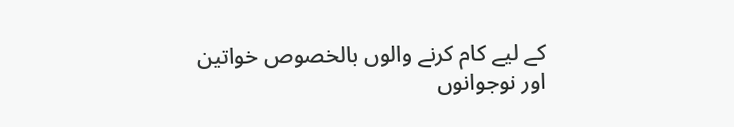کے لیے کام کرنے والوں بالخصوص خواتین اور نوجوانوں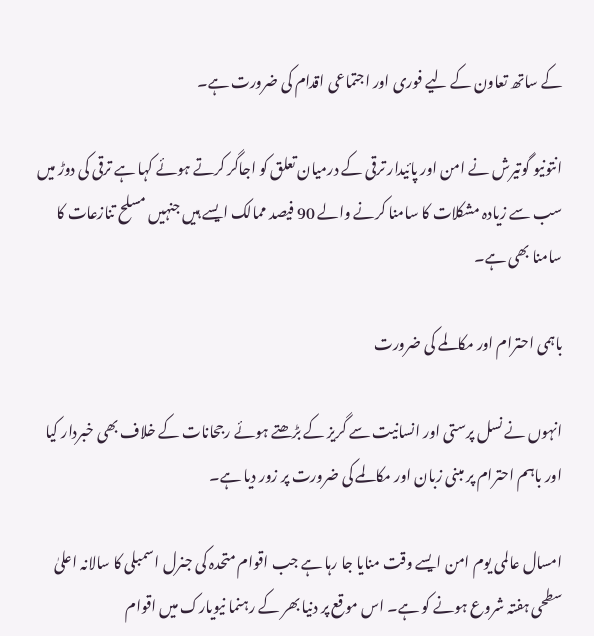کے ساتھ تعاون کے لیے فوری اور اجتماعی اقدام کی ضرورت ہے۔

انتونیو گوتیرش نے امن اور پائیدار ترقی کے درمیان تعلق کو اجاگر کرتے ہوئے کہا ہے ترقی کی دوڑ میں سب سے زیادہ مشکلات کا سامنا کرنے والے 90 فیصد ممالک ایسے ہیں جنہیں مسلح تنازعات کا سامنا بھی ہے۔

باہمی احترام اور مکالمے کی ضرورت

انہوں نے نسل پرستی اور انسانیت سے گریز کے بڑھتے ہوئے رجحانات کے خلاف بھی خبردار کیا اور باہم احترام پر مبنی زبان اور مکالمے کی ضرورت پر زور دیا ہے۔

امسال عالمی یوم امن ایسے وقت منایا جا رہا ہے جب اقوام متحدہ کی جنرل اسمبلی کا سالانہ اعلیٰ سطحی ہفتہ شروع ہونے کو ہے۔ اس موقع پر دنیا بھر کے رہنما نیویارک میں اقوام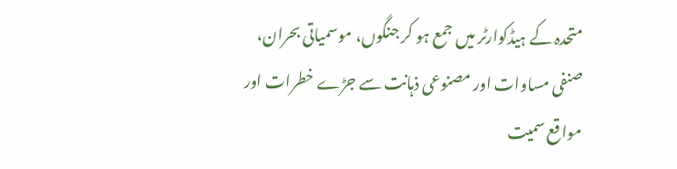متحدہ کے ہیڈکوارٹر میں جمع ہو کر جنگوں، موسمیاتی بحران، صنفی مساوات اور مصنوعی ذہانت سے جڑے خطرات اور مواقع سمیت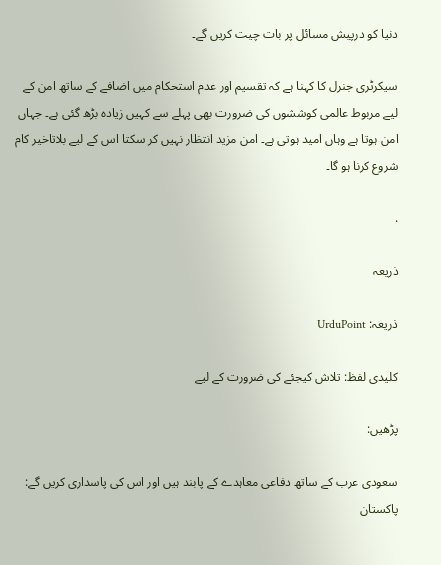دنیا کو درپیش مسائل پر بات چیت کریں گے۔

سیکرٹری جنرل کا کہنا ہے کہ تقسیم اور عدم استحکام میں اضافے کے ساتھ امن کے لیے مربوط عالمی کوششوں کی ضرورت بھی پہلے سے کہیں زیادہ بڑھ گئی ہے۔ جہاں امن ہوتا ہے وہاں امید ہوتی ہے۔ امن مزید انتظار نہیں کر سکتا اس کے لیے بلاتاخیر کام شروع کرنا ہو گا۔

.

ذریعہ

ذریعہ: UrduPoint

کلیدی لفظ: تلاش کیجئے کی ضرورت کے لیے

پڑھیں:

سعودی عرب کے ساتھ دفاعی معاہدے کے پابند ہیں اور اس کی پاسداری کریں گے: پاکستان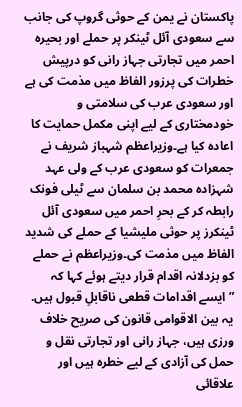پاکستان نے یمن کے حوثی گروپ کی جانب سے سعودی آئل ٹینکر پر حملے اور بحیرہ احمر میں تجارتی جہاز رانی کو درپیش خطرات کی پرزور الفاظ میں مذمت کی ہے اور سعودی عرب کی سلامتی و خودمختاری کے لیے اپنی مکمل حمایت کا اعادہ کیا ہے۔وزیراعظم شہباز شریف نے جمعرات کو سعودی عرب کے ولی عہد شہزادہ محمد بن سلمان سے ٹیلی فونک رابطہ کر کے بحرِ احمر میں سعودی آئل ٹینکرز پر حوثی ملیشیا کے حملے کی شدید الفاظ میں مذمت کی۔وزیراعظم نے حملے کو بزدلانہ اقدام قرار دیتے ہوئے کہا کہ ”ایسے اقدامات قطعی ناقابلِ قبول ہیں. یہ بین الاقوامی قانون کی صریح خلاف ورزی ہیں، جہاز رانی اور تجارتی نقل و حمل کی آزادی کے لیے خطرہ ہیں اور علاقائی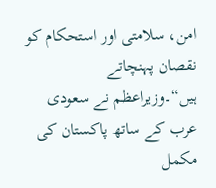امن، سلامتی اور استحکام کو نقصان پہنچاتے ہیں“۔وزیراعظم نے سعودی عرب کے ساتھ پاکستان کی مکمل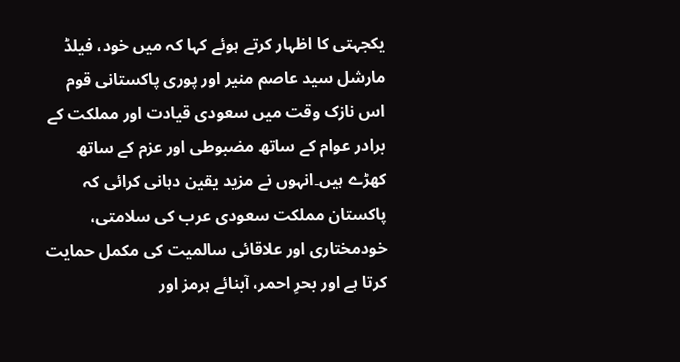یکجہتی کا اظہار کرتے ہوئے کہا کہ میں خود، فیلڈ مارشل سید عاصم منیر اور پوری پاکستانی قوم اس نازک وقت میں سعودی قیادت اور مملکت کے برادر عوام کے ساتھ مضبوطی اور عزم کے ساتھ کھڑے ہیں۔انہوں نے مزید یقین دہانی کرائی کہ پاکستان مملکت سعودی عرب کی سلامتی، خودمختاری اور علاقائی سالمیت کی مکمل حمایت کرتا ہے اور بحرِ احمر، آبنائے ہرمز اور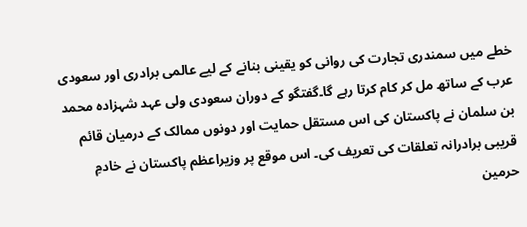خطے میں سمندری تجارت کی روانی کو یقینی بنانے کے لیے عالمی برادری اور سعودی عرب کے ساتھ مل کر کام کرتا رہے گا۔گفتگو کے دوران سعودی ولی عہد شہزادہ محمد بن سلمان نے پاکستان کی اس مستقل حمایت اور دونوں ممالک کے درمیان قائم قریبی برادرانہ تعلقات کی تعریف کی۔ اس موقع پر وزیراعظم پاکستان نے خادمِ حرمین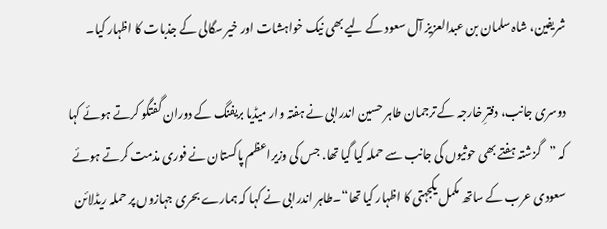شریفین، شاہ سلمان بن عبدالعزیز آل سعود کے لیے بھی نیک خواہشات اور خیر سگالی کے جذبات کا اظہار کیا۔

دوسری جانب، دفترِ خارجہ کے ترجمان طاہر حسین اندرابی نے ہفتہ وار میڈیا بریفنگ کے دوران گفتگو کرتے ہوئے کہا کہ ”گزشتہ ہفتے بھی حوثیوں کی جانب سے حملہ کیا گیا تھا. جس کی وزیراعظم پاکستان نے فوری مذمت کرتے ہوئے سعودی عرب کے ساتھ مکمل یکجہتی کا اظہار کیا تھا“۔طاہر اندرابی نے کہا کہ ہمارے بحری جہازوں پر حملہ ریڈلائن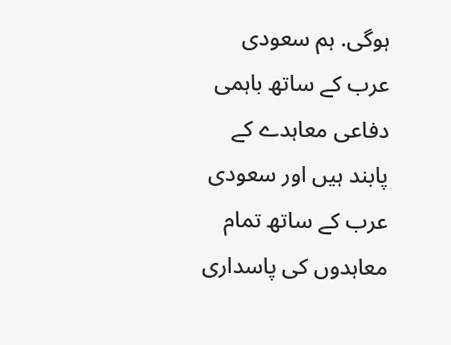ہوگی. ہم سعودی عرب کے ساتھ باہمی دفاعی معاہدے کے پابند ہیں اور سعودی عرب کے ساتھ تمام معاہدوں کی پاسداری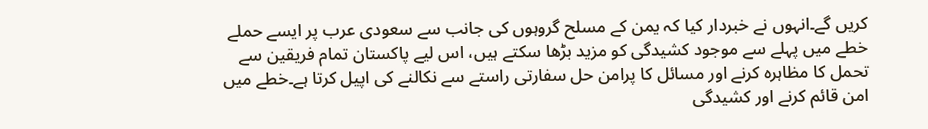کریں گے۔انہوں نے خبردار کیا کہ یمن کے مسلح گروہوں کی جانب سے سعودی عرب پر ایسے حملے خطے میں پہلے سے موجود کشیدگی کو مزید بڑھا سکتے ہیں، اس لیے پاکستان تمام فریقین سے تحمل کا مظاہرہ کرنے اور مسائل کا پرامن حل سفارتی راستے سے نکالنے کی اپیل کرتا ہے۔خطے میں امن قائم کرنے اور کشیدگی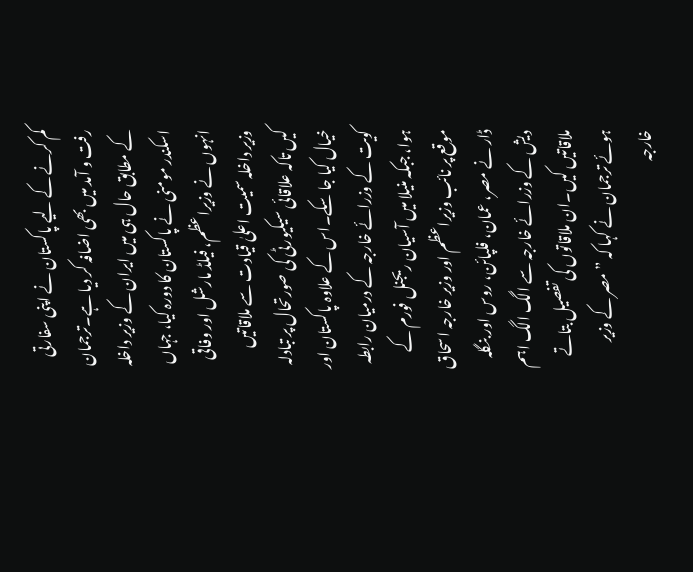کم کرنے کے لیے پاکستان نے اپنی سفارتی رفت و آمد میں بھی اضافہ کر دیا ہے۔ترجمان کے مطابق حال ہی میں ایران کے وزیر داخلہ اسکندر مومنی نے پاکستان کا دورہ کیا، جہاں انہوں نے وزیراعظم، فیلڈ مارشل اور وفاقی وزیر داخلہ سمیت اعلیٰ قیادت سے ملاقاتیں کیں تاکہ علاقائی سیکیورٹی کی صورتحال پر تبادلہ خیال کیا جا سکے۔اس کے علاوہ پاکستان اور کویت کے وزرائے خارجہ کے درمیان رابطہ ہوا، جبکہ منیلا میں آسیان ریجنل فورم کے موقع پر نائب وزیراعظم اور وزیر خارجہ اسحاق ڈار نے مصر، عمان، فلپائن، روس اور بنگلہ دیش کے وزرائے خارجہ سے الگ الگ اہم ملاقاتیں کیں۔ان ملاقاتوں کی تفصیل بتاتے ہوئے ترجمان نے کہا کہ ”مصر کے وزیر خارجہ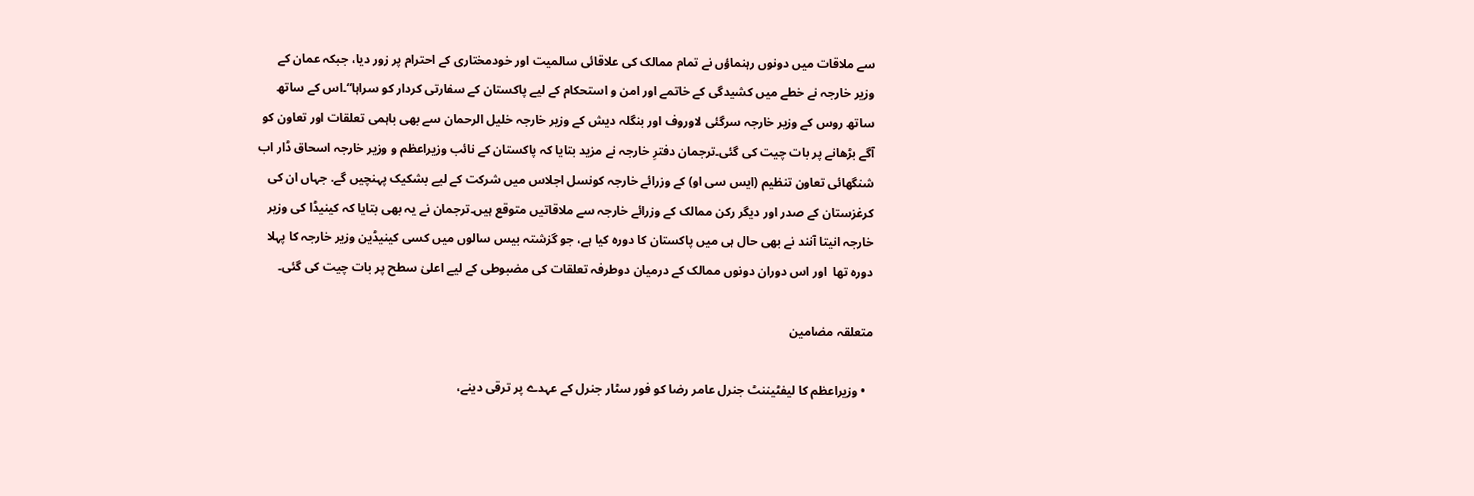سے ملاقات میں دونوں رہنماؤں نے تمام ممالک کی علاقائی سالمیت اور خودمختاری کے احترام پر زور دیا، جبکہ عمان کے وزیر خارجہ نے خطے میں کشیدگی کے خاتمے اور امن و استحکام کے لیے پاکستان کے سفارتی کردار کو سراہا“۔اس کے ساتھ ساتھ روس کے وزیر خارجہ سرگئی لاوروف اور بنگلہ دیش کے وزیر خارجہ خلیل الرحمان سے بھی باہمی تعلقات اور تعاون کو آگے بڑھانے پر بات چیت کی گئی۔ترجمان دفترِ خارجہ نے مزید بتایا کہ پاکستان کے نائب وزیراعظم و وزیر خارجہ اسحاق ڈار اب شنگھائی تعاون تنظیم (ایس سی او) کے وزرائے خارجہ کونسل اجلاس میں شرکت کے لیے بشکیک پہنچیں گے. جہاں ان کی کرغزستان کے صدر اور دیگر رکن ممالک کے وزرائے خارجہ سے ملاقاتیں متوقع ہیں۔ترجمان نے یہ بھی بتایا کہ کینیڈا کی وزیر خارجہ انیتا آنند نے بھی حال ہی میں پاکستان کا دورہ کیا ہے، جو گزشتہ بیس سالوں میں کسی کینیڈین وزیر خارجہ کا پہلا دورہ تھا  اور اس دوران دونوں ممالک کے درمیان دوطرفہ تعلقات کی مضبوطی کے لیے اعلیٰ سطح پر بات چیت کی گئی۔

متعلقہ مضامین

  • وزیراعظم کا لیفٹیننٹ جنرل عامر رضا کو فور سٹار جنرل کے عہدے پر ترقی دینے،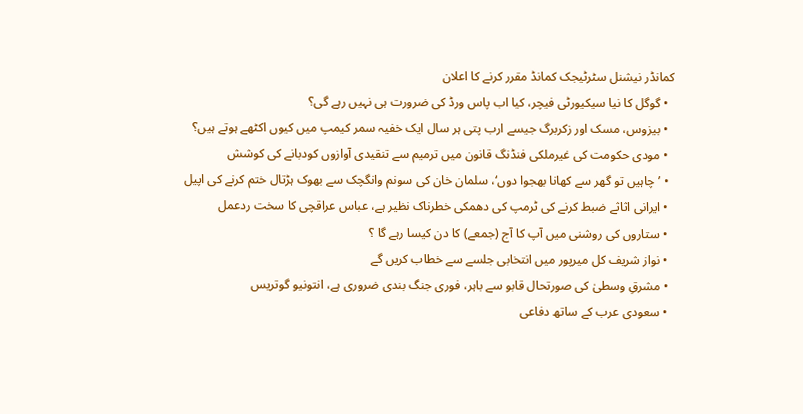کمانڈر نیشنل سٹرٹیجک کمانڈ مقرر کرنے کا اعلان
  • گوگل کا نیا سیکیورٹی فیچر، کیا اب پاس ورڈ کی ضرورت ہی نہیں رہے گی؟
  • بيزوس، مسک اور زکربرگ جیسے ارب پتی ہر سال ایک خفیہ سمر کیمپ میں کیوں اکٹھے ہوتے ہیں؟
  • مودی حکومت کی غیرملکی فنڈنگ قانون میں ترمیم سے تنقیدی آوازوں کودبانے کی کوشش
  • ’چاہیں تو گھر سے کھانا بھجوا دوں‘، سلمان خان کی سونم وانگچک سے بھوک ہڑتال ختم کرنے کی اپیل
  • ایرانی اثاثے ضبط کرنے کی ٹرمپ کی دھمکی خطرناک نظیر ہے، عباس عراقچی کا سخت ردعمل
  • ستاروں کی روشنی میں آپ کا آج (جمعے) کا دن کیسا رہے گا ؟
  • نواز شریف کل میرپور میں انتخابی جلسے سے خطاب کریں گے
  • مشرقِ وسطیٰ کی صورتحال قابو سے باہر، فوری جنگ بندی ضروری ہے، انتونیو گوتریس
  • سعودی عرب کے ساتھ دفاعی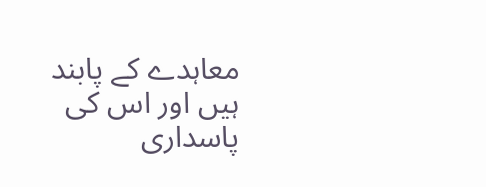معاہدے کے پابند ہیں اور اس کی پاسداری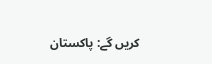کریں گے: پاکستان